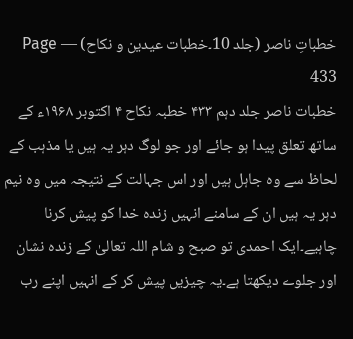خطباتِ ناصر (جلد 10۔خطبات عیدین و نکاح) — Page 433
خطبات ناصر جلد دہم ۴۳۳ خطبہ نکاح ۴ اکتوبر ۱۹۶۸ء کے ساتھ تعلق پیدا ہو جائے اور جو لوگ دہر یہ ہیں یا مذہب کے لحاظ سے وہ جاہل ہیں اور اس جہالت کے نتیجہ میں وہ نیم دہر یہ ہیں ان کے سامنے انہیں زندہ خدا کو پیش کرنا چاہیے۔ایک احمدی تو صبح و شام اللہ تعالیٰ کے زندہ نشان اور جلوے دیکھتا ہے۔یہ چیزیں پیش کر کے انہیں اپنے رب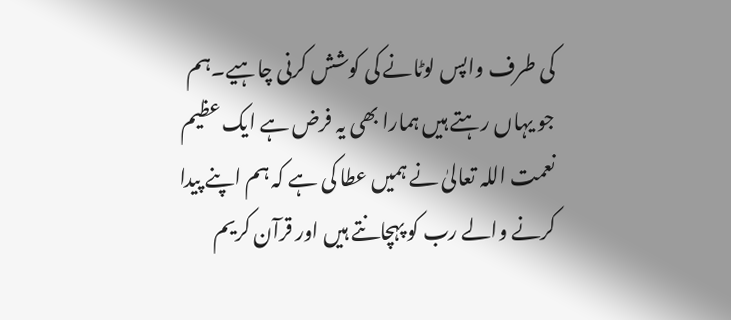کی طرف واپس لوٹانے کی کوشش کرنی چاہیے۔ہم جو یہاں رہتے ہیں ہمارا بھی یہ فرض ہے ایک عظیم نعمت اللہ تعالیٰ نے ہمیں عطا کی ہے کہ ہم اپنے پیدا کرنے والے رب کو پہچانتے ہیں اور قرآن کریم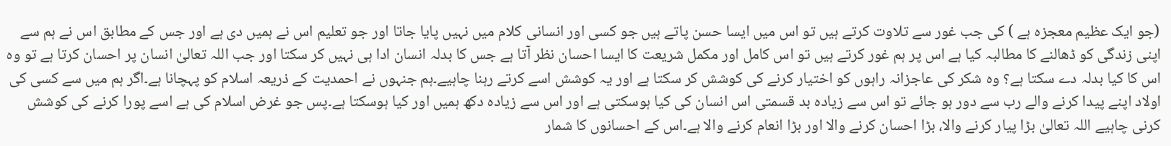(جو ایک عظیم معجزہ ہے ) کی جب غور سے تلاوت کرتے ہیں تو اس میں ایسا حسن پاتے ہیں جو کسی اور انسانی کلام میں نہیں پایا جاتا اور جو تعلیم اس نے ہمیں دی ہے اور جس کے مطابق اس نے ہم سے اپنی زندگی کو ڈھالنے کا مطالبہ کیا ہے اس پر ہم غور کرتے ہیں تو اس کامل اور مکمل شریعت کا ایسا احسان نظر آتا ہے جس کا بدلہ انسان ادا ہی نہیں کر سکتا اور جب اللہ تعالیٰ انسان پر احسان کرتا ہے تو وہ اس کا کیا بدلہ دے سکتا ہے؟ وہ شکر کی عاجزانہ راہوں کو اختیار کرنے کی کوشش کر سکتا ہے اور یہ کوشش اسے کرتے رہنا چاہیے۔ہم جنہوں نے احمدیت کے ذریعہ اسلام کو پہچانا ہے۔اگر ہم میں سے کسی کی اولاد اپنے پیدا کرنے والے رب سے دور ہو جائے تو اس سے زیادہ بد قسمتی اس انسان کی کیا ہوسکتی ہے اور اس سے زیادہ دکھ ہمیں اور کیا ہوسکتا ہے۔پس جو غرض اسلام کی ہے اسے پورا کرنے کی کوشش کرنی چاہیے اللہ تعالیٰ بڑا پیار کرنے والا، بڑا احسان کرنے والا اور بڑا انعام کرنے والا ہے۔اس کے احسانوں کا شمار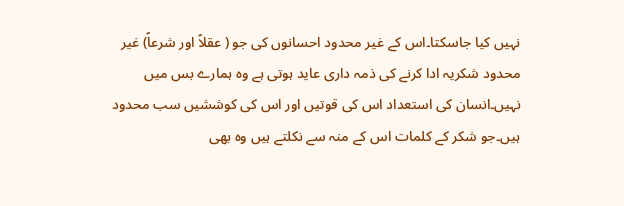نہیں کیا جاسکتا۔اس کے غیر محدود احسانوں کی جو ( عقلاً اور شرعاً) غیر محدود شکریہ ادا کرنے کی ذمہ داری عاید ہوتی ہے وہ ہمارے بس میں نہیں۔انسان کی استعداد اس کی قوتیں اور اس کی کوششیں سب محدود ہیں۔جو شکر کے کلمات اس کے منہ سے نکلتے ہیں وہ بھی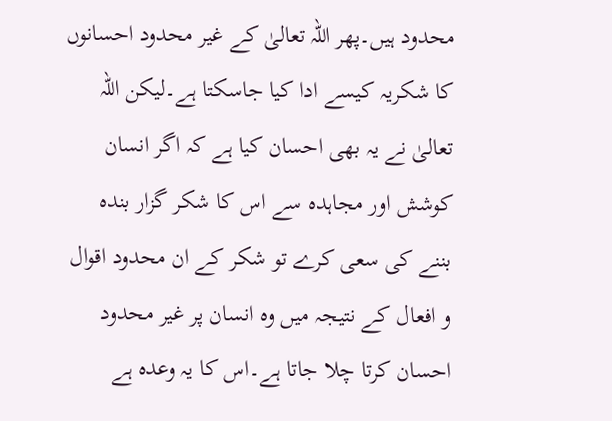محدود ہیں۔پھر اللہ تعالیٰ کے غیر محدود احسانوں کا شکریہ کیسے ادا کیا جاسکتا ہے۔لیکن اللہ تعالیٰ نے یہ بھی احسان کیا ہے کہ اگر انسان کوشش اور مجاہدہ سے اس کا شکر گزار بندہ بننے کی سعی کرے تو شکر کے ان محدود اقوال و افعال کے نتیجہ میں وہ انسان پر غیر محدود احسان کرتا چلا جاتا ہے۔اس کا یہ وعدہ ہے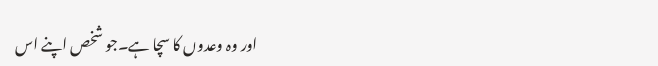اور وہ وعدوں کا سچا ہے۔جو شخص اپنے اس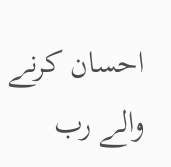احسان کرنے والے رب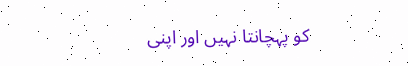کو پہچانتا نہیں اور اپنی